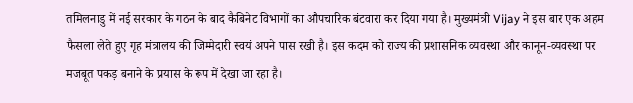तमिलनाडु में नई सरकार के गठन के बाद कैबिनेट विभागों का औपचारिक बंटवारा कर दिया गया है। मुख्यमंत्री Vijay ने इस बार एक अहम फैसला लेते हुए गृह मंत्रालय की जिम्मेदारी स्वयं अपने पास रखी है। इस कदम को राज्य की प्रशासनिक व्यवस्था और कानून-व्यवस्था पर मजबूत पकड़ बनाने के प्रयास के रूप में देखा जा रहा है।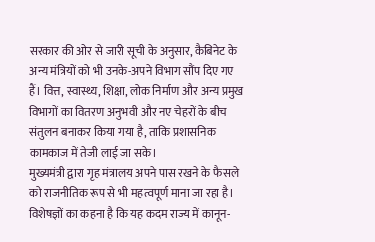सरकार की ओर से जारी सूची के अनुसार, कैबिनेट के अन्य मंत्रियों को भी उनके-अपने विभाग सौंप दिए गए हैं। वित्त, स्वास्थ्य, शिक्षा, लोक निर्माण और अन्य प्रमुख विभागों का वितरण अनुभवी और नए चेहरों के बीच संतुलन बनाकर किया गया है, ताकि प्रशासनिक कामकाज में तेजी लाई जा सके।
मुख्यमंत्री द्वारा गृह मंत्रालय अपने पास रखने के फैसले को राजनीतिक रूप से भी महत्वपूर्ण माना जा रहा है। विशेषज्ञों का कहना है कि यह कदम राज्य में कानून-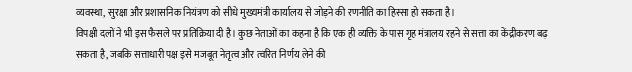व्यवस्था, सुरक्षा और प्रशासनिक नियंत्रण को सीधे मुख्यमंत्री कार्यालय से जोड़ने की रणनीति का हिस्सा हो सकता है।
विपक्षी दलों ने भी इस फैसले पर प्रतिक्रिया दी है। कुछ नेताओं का कहना है कि एक ही व्यक्ति के पास गृह मंत्रालय रहने से सत्ता का केंद्रीकरण बढ़ सकता है, जबकि सत्ताधारी पक्ष इसे मजबूत नेतृत्व और त्वरित निर्णय लेने की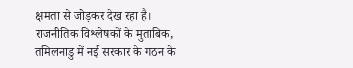क्षमता से जोड़कर देख रहा है।
राजनीतिक विश्लेषकों के मुताबिक, तमिलनाडु में नई सरकार के गठन के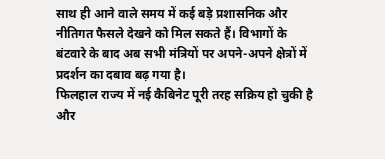साथ ही आने वाले समय में कई बड़े प्रशासनिक और नीतिगत फैसले देखने को मिल सकते हैं। विभागों के बंटवारे के बाद अब सभी मंत्रियों पर अपने-अपने क्षेत्रों में प्रदर्शन का दबाव बढ़ गया है।
फिलहाल राज्य में नई कैबिनेट पूरी तरह सक्रिय हो चुकी है और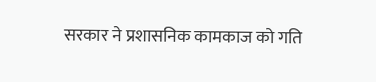सरकार ने प्रशासनिक कामकाज को गति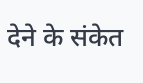देने के संकेत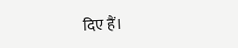दिए हैं।